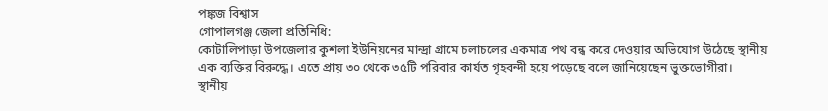পঙ্কজ বিশ্বাস
গোপালগঞ্জ জেলা প্রতিনিধি:
কোটালিপাড়া উপজেলার কুশলা ইউনিয়নের মান্দ্রা গ্রামে চলাচলের একমাত্র পথ বন্ধ করে দেওয়ার অভিযোগ উঠেছে স্থানীয় এক ব্যক্তির বিরুদ্ধে। এতে প্রায় ৩০ থেকে ৩৫টি পরিবার কার্যত গৃহবন্দী হয়ে পড়েছে বলে জানিয়েছেন ভুক্তভোগীরা।
স্থানীয়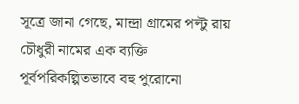সূত্রে জানা গেছে, মান্দ্রা গ্রামের পল্টু রায় চৌধুরী নামের এক ব্যক্তি পূর্বপরিকল্পিতভাবে বহু পুরোনো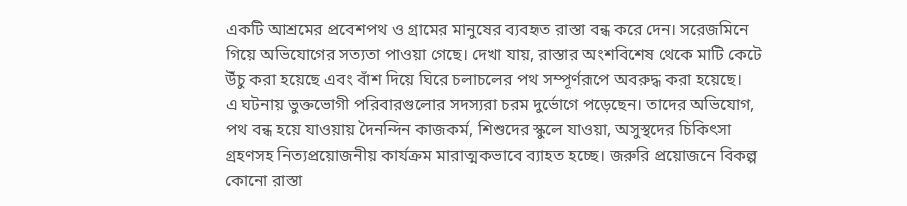একটি আশ্রমের প্রবেশপথ ও গ্রামের মানুষের ব্যবহৃত রাস্তা বন্ধ করে দেন। সরেজমিনে গিয়ে অভিযোগের সত্যতা পাওয়া গেছে। দেখা যায়, রাস্তার অংশবিশেষ থেকে মাটি কেটে উঁচু করা হয়েছে এবং বাঁশ দিয়ে ঘিরে চলাচলের পথ সম্পূর্ণরূপে অবরুদ্ধ করা হয়েছে।
এ ঘটনায় ভুক্তভোগী পরিবারগুলোর সদস্যরা চরম দুর্ভোগে পড়েছেন। তাদের অভিযোগ, পথ বন্ধ হয়ে যাওয়ায় দৈনন্দিন কাজকর্ম, শিশুদের স্কুলে যাওয়া, অসুস্থদের চিকিৎসা গ্রহণসহ নিত্যপ্রয়োজনীয় কার্যক্রম মারাত্মকভাবে ব্যাহত হচ্ছে। জরুরি প্রয়োজনে বিকল্প কোনো রাস্তা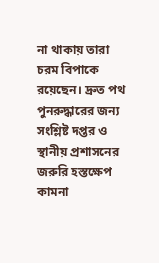না থাকায় তারা চরম বিপাকে রয়েছেন। দ্রুত পথ পুনরুদ্ধারের জন্য সংশ্লিষ্ট দপ্তর ও স্থানীয় প্রশাসনের জরুরি হস্তক্ষেপ কামনা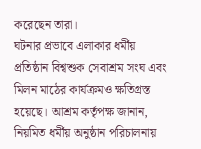করেছেন তারা।
ঘটনার প্রভাবে এলাকার ধর্মীয় প্রতিষ্ঠান বিশ্বশুক সেবাশ্রম সংঘ এবং মিলন মাঠের কার্যক্রমও ক্ষতিগ্রস্ত হয়েছে। আশ্রম কর্তৃপক্ষ জানান, নিয়মিত ধর্মীয় অনুষ্ঠান পরিচালনায়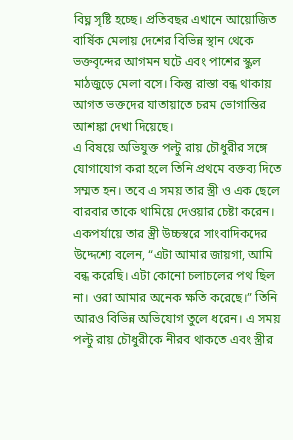বিঘ্ন সৃষ্টি হচ্ছে। প্রতিবছর এখানে আয়োজিত বার্ষিক মেলায় দেশের বিভিন্ন স্থান থেকে ভক্তবৃন্দের আগমন ঘটে এবং পাশের স্কুল মাঠজুড়ে মেলা বসে। কিন্তু রাস্তা বন্ধ থাকায় আগত ভক্তদের যাতায়াতে চরম ভোগান্তির আশঙ্কা দেখা দিয়েছে।
এ বিষয়ে অভিযুক্ত পল্টু রায় চৌধুরীর সঙ্গে যোগাযোগ করা হলে তিনি প্রথমে বক্তব্য দিতে সম্মত হন। তবে এ সময় তার স্ত্রী ও এক ছেলে বারবার তাকে থামিয়ে দেওয়ার চেষ্টা করেন। একপর্যায়ে তার স্ত্রী উচ্চস্বরে সাংবাদিকদের উদ্দেশ্যে বলেন, “এটা আমার জায়গা, আমি বন্ধ করেছি। এটা কোনো চলাচলের পথ ছিল না। ওরা আমার অনেক ক্ষতি করেছে।” তিনি আরও বিভিন্ন অভিযোগ তুলে ধরেন। এ সময় পল্টু রায় চৌধুরীকে নীরব থাকতে এবং স্ত্রীর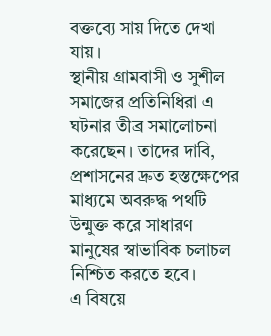বক্তব্যে সায় দিতে দেখা যায়।
স্থানীয় গ্রামবাসী ও সুশীল সমাজের প্রতিনিধিরা এ ঘটনার তীব্র সমালোচনা করেছেন। তাদের দাবি, প্রশাসনের দ্রুত হস্তক্ষেপের মাধ্যমে অবরুদ্ধ পথটি উন্মুক্ত করে সাধারণ মানুষের স্বাভাবিক চলাচল নিশ্চিত করতে হবে।
এ বিষয়ে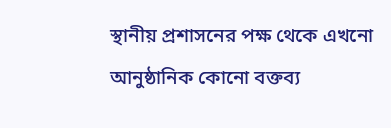স্থানীয় প্রশাসনের পক্ষ থেকে এখনো আনুষ্ঠানিক কোনো বক্তব্য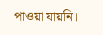পাওয়া যায়নি।